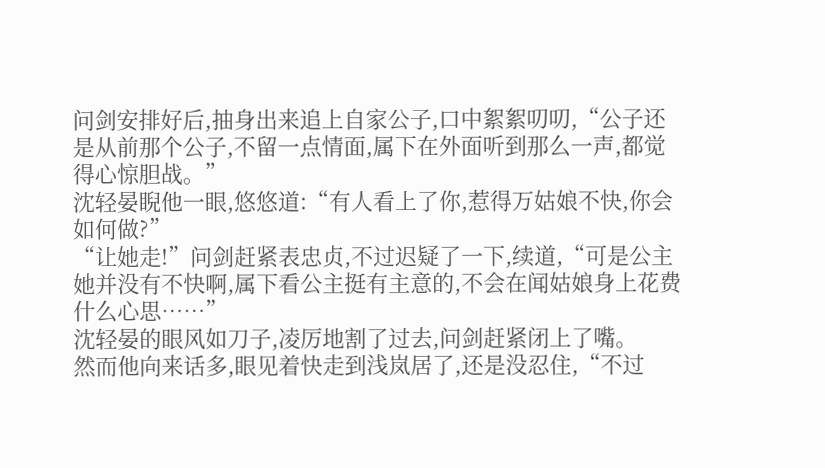问剑安排好后,抽身出来追上自家公子,口中絮絮叨叨,“公子还是从前那个公子,不留一点情面,属下在外面听到那么一声,都觉得心惊胆战。”
沈轻晏睨他一眼,悠悠道:“有人看上了你,惹得万姑娘不快,你会如何做?”
“让她走!”问剑赶紧表忠贞,不过迟疑了一下,续道,“可是公主她并没有不快啊,属下看公主挺有主意的,不会在闻姑娘身上花费什么心思……”
沈轻晏的眼风如刀子,凌厉地割了过去,问剑赶紧闭上了嘴。
然而他向来话多,眼见着快走到浅岚居了,还是没忍住,“不过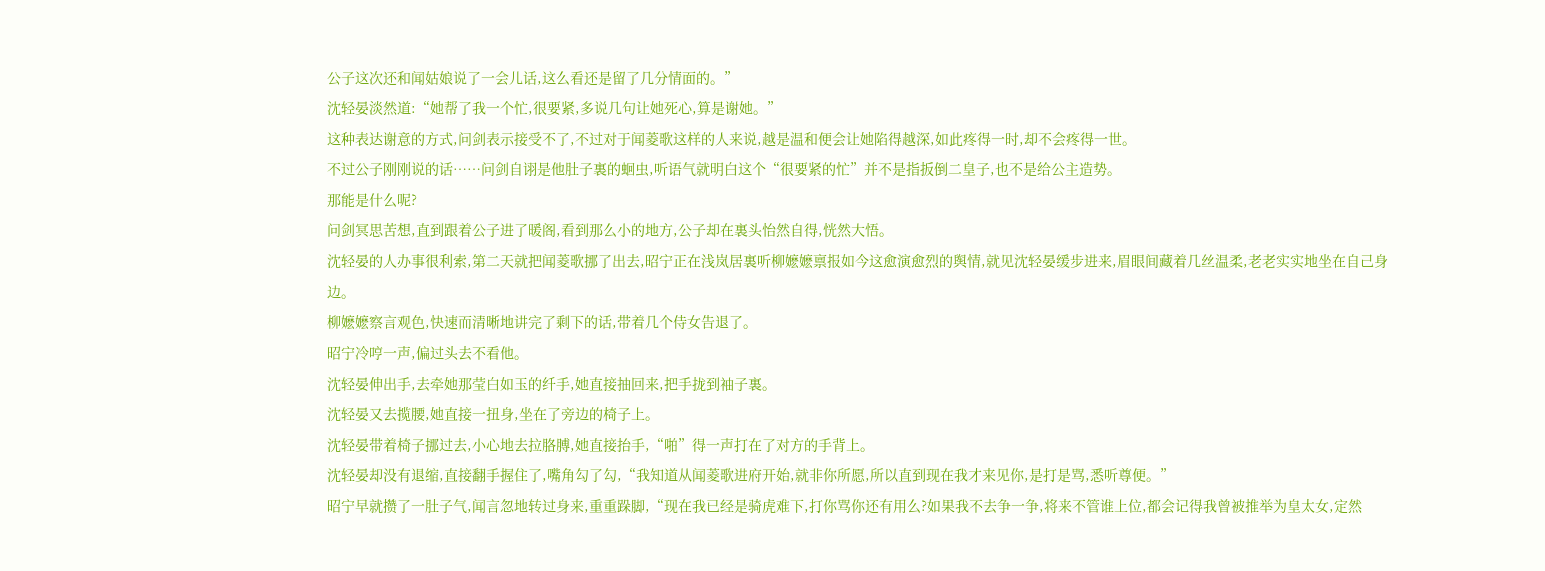公子这次还和闻姑娘说了一会儿话,这么看还是留了几分情面的。”
沈轻晏淡然道:“她帮了我一个忙,很要紧,多说几句让她死心,算是谢她。”
这种表达谢意的方式,问剑表示接受不了,不过对于闻菱歌这样的人来说,越是温和便会让她陷得越深,如此疼得一时,却不会疼得一世。
不过公子刚刚说的话……问剑自诩是他肚子裏的蛔虫,听语气就明白这个“很要紧的忙”并不是指扳倒二皇子,也不是给公主造势。
那能是什么呢?
问剑冥思苦想,直到跟着公子进了暖阁,看到那么小的地方,公子却在裏头怡然自得,恍然大悟。
沈轻晏的人办事很利索,第二天就把闻菱歌挪了出去,昭宁正在浅岚居裏听柳嬷嬷禀报如今这愈演愈烈的舆情,就见沈轻晏缓步进来,眉眼间藏着几丝温柔,老老实实地坐在自己身边。
柳嬷嬷察言观色,快速而清晰地讲完了剩下的话,带着几个侍女告退了。
昭宁冷哼一声,偏过头去不看他。
沈轻晏伸出手,去牵她那莹白如玉的纤手,她直接抽回来,把手拢到袖子裏。
沈轻晏又去揽腰,她直接一扭身,坐在了旁边的椅子上。
沈轻晏带着椅子挪过去,小心地去拉胳膊,她直接抬手,“啪”得一声打在了对方的手背上。
沈轻晏却没有退缩,直接翻手握住了,嘴角勾了勾,“我知道从闻菱歌进府开始,就非你所愿,所以直到现在我才来见你,是打是骂,悉听尊便。”
昭宁早就攒了一肚子气,闻言忽地转过身来,重重跺脚,“现在我已经是骑虎难下,打你骂你还有用么?如果我不去争一争,将来不管谁上位,都会记得我曾被推举为皇太女,定然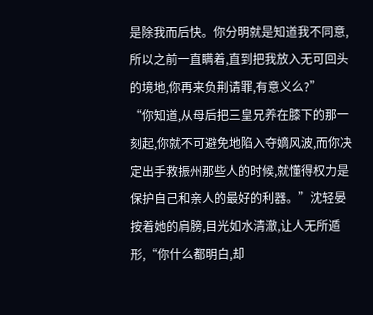是除我而后快。你分明就是知道我不同意,所以之前一直瞒着,直到把我放入无可回头的境地,你再来负荆请罪,有意义么?”
“你知道,从母后把三皇兄养在膝下的那一刻起,你就不可避免地陷入夺嫡风波,而你决定出手救振州那些人的时候,就懂得权力是保护自己和亲人的最好的利器。”沈轻晏按着她的肩膀,目光如水清澈,让人无所遁形,“你什么都明白,却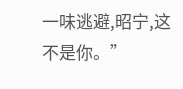一味逃避,昭宁,这不是你。”